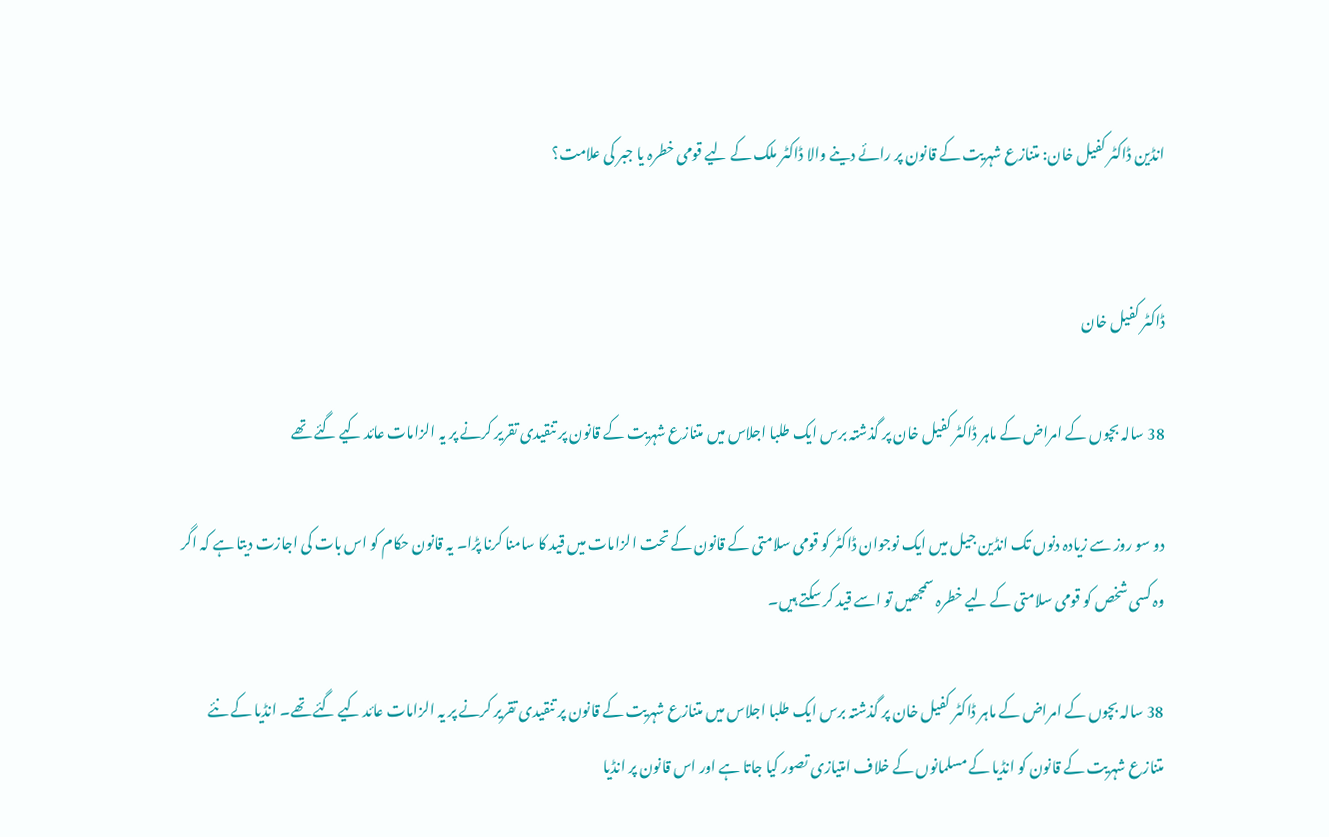انڈین ڈاکٹر کفیل خان: متنازع شہریت کے قانون پر رائے دینے والا ڈاکٹر ملک کے لیے قومی خطرہ یا جبر کی علامت؟


ڈاکٹر کفیل خان

38 سالہ بچوں کے امراض کے ماہر ڈاکٹر کفیل خان پر گذشتہ برس ایک طلبا اجلاس میں متنازع شہریت کے قانون پر تنقیدی تقریر کرنے پر یہ الزامات عائد کیے گئے تھے

دو سو روز سے زیادہ دنوں تک انڈین جیل میں ایک نوجوان ڈاکٹر کو قومی سلامتی کے قانون کے تحت الزامات میں قید کا سامنا کرنا پڑا۔ یہ قانون حکام کو اس بات کی اجازت دیتا ہے کہ اگر وہ کسی شخص کو قومی سلامتی کے لیے خطرہ سمجھیں تو اسے قید کر سکتے ہیں۔

38 سالہ بچوں کے امراض کے ماہر ڈاکٹر کفیل خان پر گذشتہ برس ایک طلبا اجلاس میں متنازع شہریت کے قانون پر تنقیدی تقریر کرنے پر یہ الزامات عائد کیے گئے تھے۔ انڈیا کے نئے متنازع شہریت کے قانون کو انڈیا کے مسلمانوں کے خلاف امتیازی تصور کیا جاتا ہے اور اس قانون پر انڈیا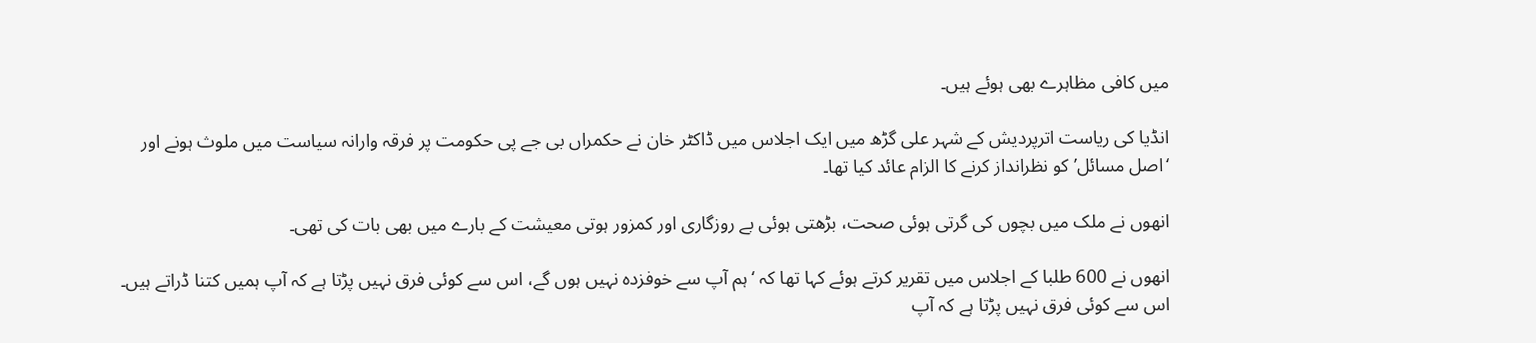میں کافی مظاہرے بھی ہوئے ہیں۔

انڈیا کی ریاست اترپردیش کے شہر علی گڑھ میں ایک اجلاس میں ڈاکٹر خان نے حکمراں بی جے پی حکومت پر فرقہ وارانہ سیاست میں ملوث ہونے اور ‘اصل مسائل’ کو نظرانداز کرنے کا الزام عائد کیا تھا۔

انھوں نے ملک میں بچوں کی گرتی ہوئی صحت، بڑھتی ہوئی بے روزگاری اور کمزور ہوتی معیشت کے بارے میں بھی بات کی تھی۔

انھوں نے 600 طلبا کے اجلاس میں تقریر کرتے ہوئے کہا تھا کہ ‘ہم آپ سے خوفزدہ نہیں ہوں گے، اس سے کوئی فرق نہیں پڑتا ہے کہ آپ ہمیں کتنا ڈراتے ہیں۔ اس سے کوئی فرق نہیں پڑتا ہے کہ آپ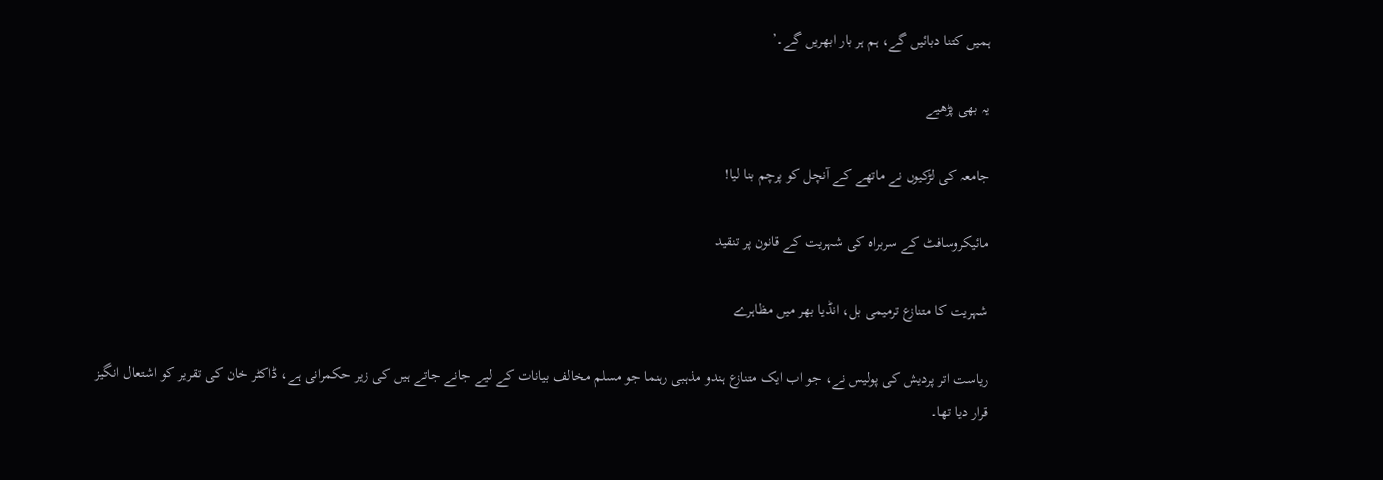ہمیں کتنا دبائیں گے، ہم ہر بار ابھریں گے۔’

یہ بھی پڑھیے

جامعہ کی لڑکیوں نے ماتھے کے آنچل کو پرچم بنا لیا!

مائیکروسافٹ کے سربراہ کی شہریت کے قانون پر تنقید

شہریت کا متنازع ترمیمی بل، انڈیا بھر میں مظاہرے

ریاست اتر پردیش کی پولیس نے، جو اب ایک متنازع ہندو مذہبی رہنما جو مسلم مخالف بیانات کے لیے جانے جاتے ہیں کی زیر حکمرانی ہے، ڈاکٹر خان کی تقریر کو اشتعال انگیز قرار دیا تھا۔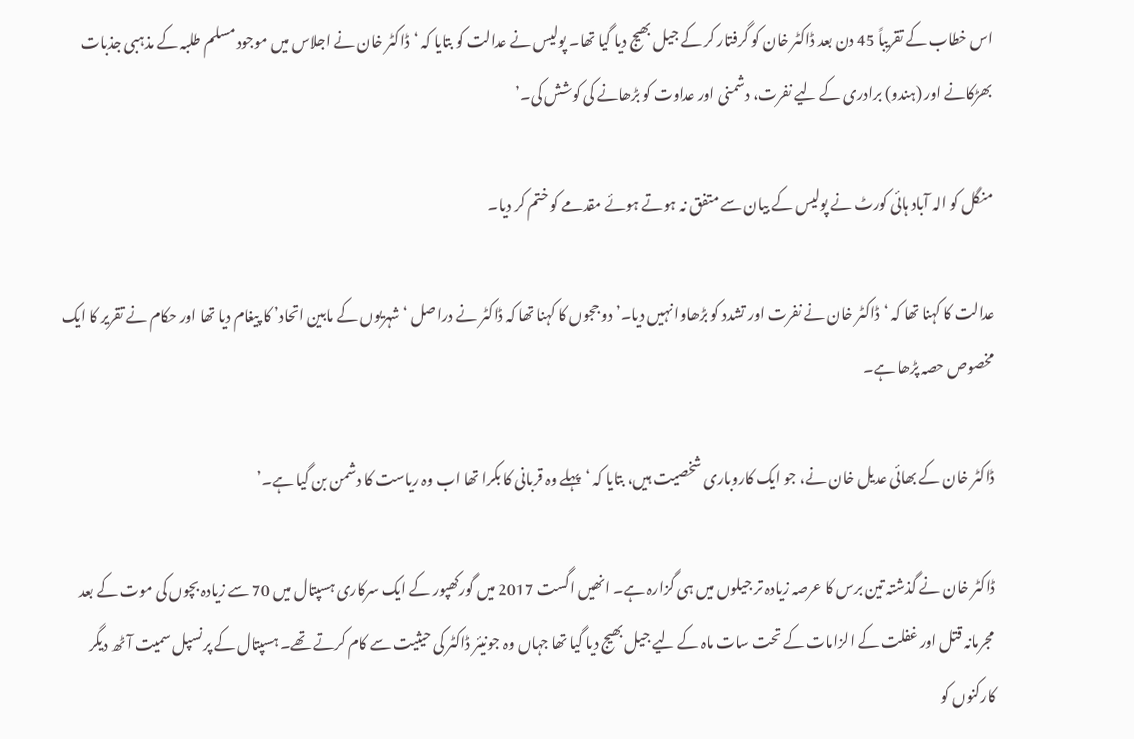اس خطاب کے تقریباً 45 دن بعد ڈاکٹر خان کو گرفتار کر کے جیل بھیج دیا گیا تھا۔ پولیس نے عدالت کو بتایا کہ ‘ڈاکٹر خان نے اجلاس میں موجود مسلم طلبہ کے مذہبی جذبات بھڑکانے اور (ہندو) برادری کے لیے نفرت، دشمنی اور عداوت کو بڑھانے کی کوشش کی۔’

منگل کو الہ آباد ہائی کورٹ نے پولیس کے بیان سے متفق نہ ہوتے ہوئے مقدمے کو ختم کر دیا۔

عدالت کا کہنا تھا کہ ‘ڈاکٹر خان نے نفرت اور تشدد کو بڑھاوا نہیں دیا۔’ دو ججوں کا کہنا تھا کہ ڈاکٹر نے دراصل ‘شہریوں کے مابین اتحاد’ کا پیغام دیا تھا اور حکام نے تقریر کا ایک مخصوص حصہ پڑھا ہے۔

ڈاکٹر خان کے بھائی عدیل خان نے، جو ایک کاروباری شخصیت ہیں، بتایا کہ ‘پہلے وہ قربانی کا بکرا تھا اب وہ ریاست کا دشمن بن گیا ہے۔’

ڈاکٹر خان نے گذشتہ تین برس کا عرصہ زیادہ تر جیلوں میں ہی گزارہ ہے۔ انھیں اگست 2017 میں گورکھپور کے ایک سرکاری ہسپتال میں 70 سے زیادہ بچوں کی موت کے بعد مجرمانہ قتل اور غفلت کے الزامات کے تحت سات ماہ کے لیے جیل بھیج دیا گیا تھا جہاں وہ جونیئر ڈاکٹر کی حیثیت سے کام کرتے تھے۔ ہسپتال کے پرنسپل سمیت آٹھ دیگر کارکنوں کو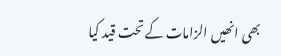بھی انھیں الزامات کے تحت قید کیا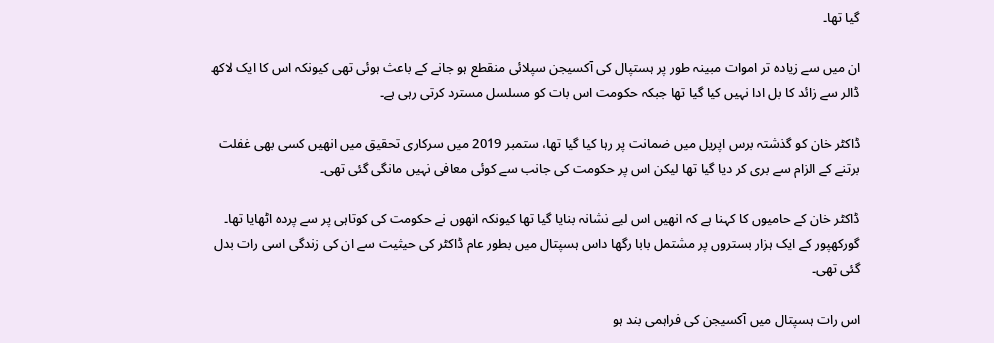گیا تھا۔

ان میں سے زیادہ تر اموات مبینہ طور پر ہستپال کی آکسیجن سپلائی منقطع ہو جانے کے باعث ہوئی تھی کیونکہ اس کا ایک لاکھ ڈالر سے زائد کا بل ادا نہیں کیا گیا تھا جبکہ حکومت اس بات کو مسلسل مسترد کرتی رہی ہے۔

ڈاکٹر خان کو گذشتہ برس اپریل میں ضمانت پر رہا کیا گیا تھا، ستمبر 2019 میں سرکاری تحقیق میں انھیں کسی بھی غفلت برتنے کے الزام سے بری کر دیا گیا تھا لیکن اس پر حکومت کی جانب سے کوئی معافی نہیں مانگی گئی تھی۔

ڈاکٹر خان کے حامیوں کا کہنا ہے کہ انھیں اس لیے نشانہ بنایا گیا تھا کیونکہ انھوں نے حکومت کی کوتاہی پر سے پردہ اٹھایا تھا۔ گورکھپور کے ایک ہزار بستروں پر مشتمل بابا رگھا داس ہسپتال میں بطور عام ڈاکٹر کی حیثیت سے ان کی زندگی اسی رات بدل گئی تھی۔

اس رات ہسپتال میں آکسیجن کی فراہمی بند ہو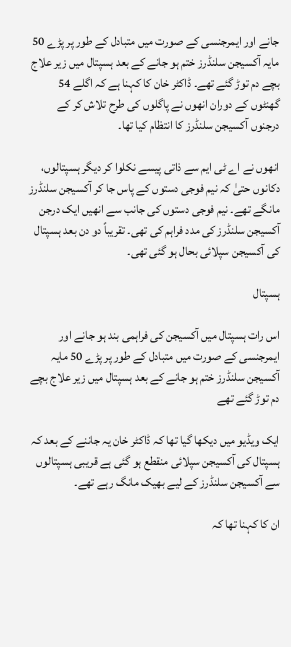جانے اور ایمرجنسی کے صورت میں متبادل کے طور پر پڑے 50 مایہ آکسیجن سلنڈرز ختم ہو جانے کے بعد ہسپتال میں زیر علاج بچے دم توڑ گئے تھے۔ ڈاکٹر خان کا کہنا ہے کہ اگلے 54 گھنٹوں کے دوران انھوں نے پاگلوں کی طرح تلاش کر کے درجنوں آکسیجن سلنڈرز کا انتظام کیا تھا۔

انھوں نے اے ٹی ایم سے ذاتی پیسے نکلوا کر دیگر ہسپتالوں، دکانوں حتیٰ کہ نیم فوجی دستوں کے پاس جا کر آکسیجن سلنڈرز مانگے تھے۔ نیم فوجی دستوں کی جانب سے انھیں ایک درجن آکسیجن سلنڈرز کی مدد فراہم کی تھی۔ تقریباً دو دن بعد ہسپتال کی آکسیجن سپلائی بحال ہو گئی تھی۔

ہسپتال

اس رات ہسپتال میں آکسیجن کی فراہمی بند ہو جانے اور ایمرجنسی کے صورت میں متبادل کے طور پر پڑے 50 مایہ آکسیجن سلنڈرز ختم ہو جانے کے بعد ہسپتال میں زیر علاج بچے دم توڑ گئے تھے

ایک ویڈیو میں دیکھا گیا تھا کہ ڈاکٹر خان یہ جاننے کے بعد کہ ہسپتال کی آکسیجن سپلائی منقطع ہو گئی ہے قریبی ہسپتالوں سے آکسیجن سلنڈرز کے لیے بھیک مانگ رہے تھے۔

ان کا کہنا تھا کہ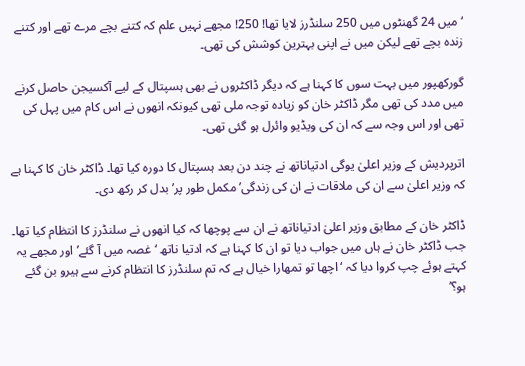‘میں 24 گھنٹوں میں 250 سلنڈرز لایا تھا! 250! مجھے نہیں علم کہ کتنے بچے مرے تھے اور کتنے زندہ بچے تھے لیکن میں نے اپنی بہترین کوشش کی تھی۔

گورکھپور میں بہت سوں کا کہنا ہے کہ دیگر ڈاکٹروں نے بھی ہسپتال کے لیے آکسیجن حاصل کرنے میں مدد کی تھی مگر ڈاکٹر خان کو زیادہ توجہ ملی تھی کیونکہ انھوں نے اس کام میں پہل کی تھی اور اس وجہ سے کہ ان کی ویڈیو وائرل ہو گئی تھی۔

اترپردیش کے وزیر اعلیٰ یوگی ادتیاناتھ نے چند دن بعد ہسپتال کا دورہ کیا تھا۔ ڈاکٹر خان کا کہنا ہے کہ وزیر اعلیٰ سے ان کی ملاقات نے ان کی زندگی’مکمل طور پر’ بدل کر رکھ دی۔

ڈاکٹر خان کے مطابق وزیر اعلیٰ ادتیاناتھ نے ان سے پوچھا کہ کیا انھوں نے سلنڈرز کا انتظام کیا تھا۔ جب ڈاکٹر خان نے ہاں میں جواب دیا تو ان کا کہنا ہے کہ ادتیا ناتھ ‘غصہ میں آ گئے’ اور مجھے یہ کہتے ہوئے چپ کروا دیا کہ ‘اچھا تو تمھارا خیال ہے کہ تم سلنڈرز کا انتظام کرنے سے ہیرو بن گئے ہو؟’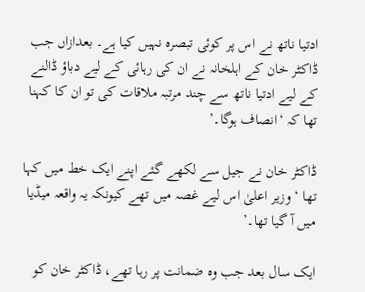ادتیا ناتھ نے اس پر کوئی تبصرہ نہیں کیا ہے۔ بعدازاں جب ڈاکٹر خان کے اہلخانہ نے ان کی رہائی کے لیے دباؤ ڈالنے کے لیے ادتیا ناتھ سے چند مرتبہ ملاقات کی تو ان کا کہنا تھا کہ ‘انصاف ہوگا۔’

ڈاکٹر خان نے جیل سے لکھے گئے اپنے ایک خط میں کہا تھا ‘وزیر اعلیٰ اس لیے غصہ میں تھے کیونکہ یہ واقعہ میڈیا میں آ گیا تھا۔’

ایک سال بعد جب وہ ضمانت پر رہا تھے، ڈاکٹر خان کو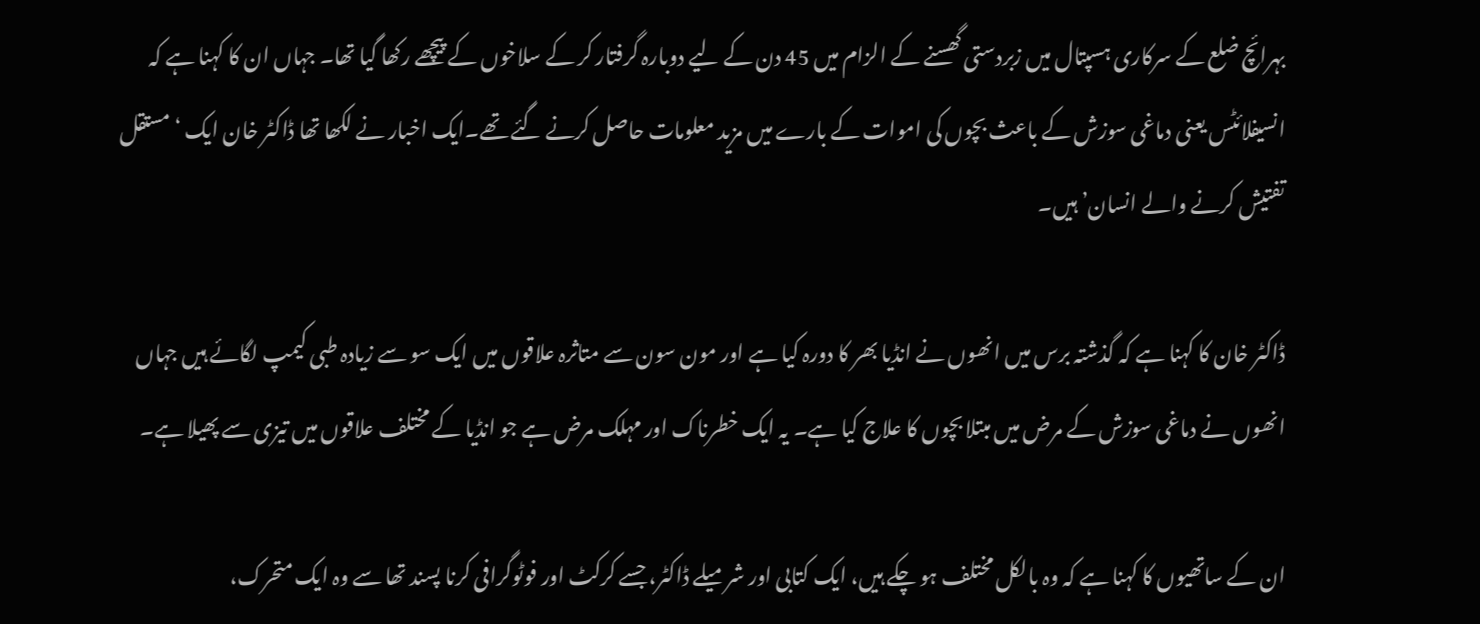بہرائچ ضلع کے سرکاری ہسپتال میں زبردستی گھسنے کے الزام میں 45 دن کے لیے دوبارہ گرفتار کر کے سلاخوں کے پیچھے رکھا گیا تھا۔ جہاں ان کا کہنا ہے کہ انسیفلائٹس یعنی دماغی سوزش کے باعث بچوں کی اموات کے بارے میں مزید معلومات حاصل کرنے گئے تھے۔ایک اخبار نے لکھا تھا ڈاکٹر خان ایک ‘مستقل تفتیش کرنے والے انسان’ ہیں۔

ڈاکٹر خان کا کہنا ہے کہ گذشتہ برس میں انھوں نے انڈیا بھر کا دورہ کیا ہے اور مون سون سے متاثرہ علاقوں میں ایک سو سے زیادہ طبی کیمپ لگائے ہیں جہاں انھوں نے دماغی سوزش کے مرض میں مبتلا بچوں کا علاج کیا ہے۔ یہ ایک خطرناک اور مہلک مرض ہے جو انڈیا کے مختلف علاقوں میں تیزی سے پھیلا ہے۔

ان کے ساتھیوں کا کہنا ہے کہ وہ بالکل مختلف ہو چکے ہیں، ایک کتابی اور شرمیلے ڈاکٹر، جسے کرکٹ اور فوٹوگرافی کرنا پسند تھا سے وہ ایک متحرک،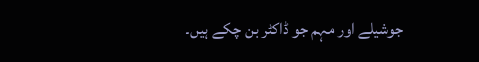جوشیلے اور مہم جو ڈاکٹر بن چکے ہیں۔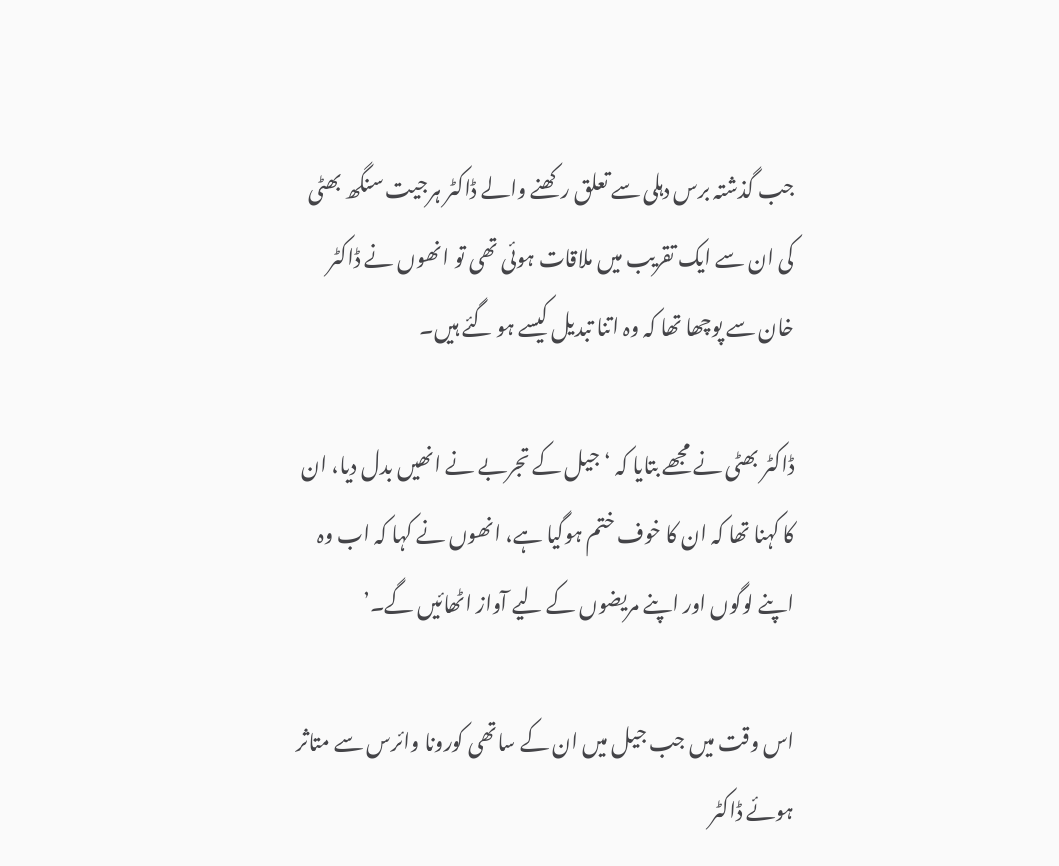جب گذشتہ برس دہلی سے تعلق رکھنے والے ڈاکٹر ہرجیت سنگھ بھٹی کی ان سے ایک تقریب میں ملاقات ہوئی تھی تو انھوں نے ڈاکٹر خان سے پوچھا تھا کہ وہ اتنا تبدیل کیسے ہو گئے ہیں۔

ڈاکٹر بھٹی نے مجھے بتایا کہ ‘جیل کے تجربے نے انھیں بدل دیا، ان کا کہنا تھا کہ ان کا خوف ختم ہوگیا ہے، انھوں نے کہا کہ اب وہ اپنے لوگوں اور اپنے مریضوں کے لیے آواز اٹھائیں گے۔’

اس وقت میں جب جیل میں ان کے ساتھی کورونا وائرس سے متاثر ہوئے ڈاکٹر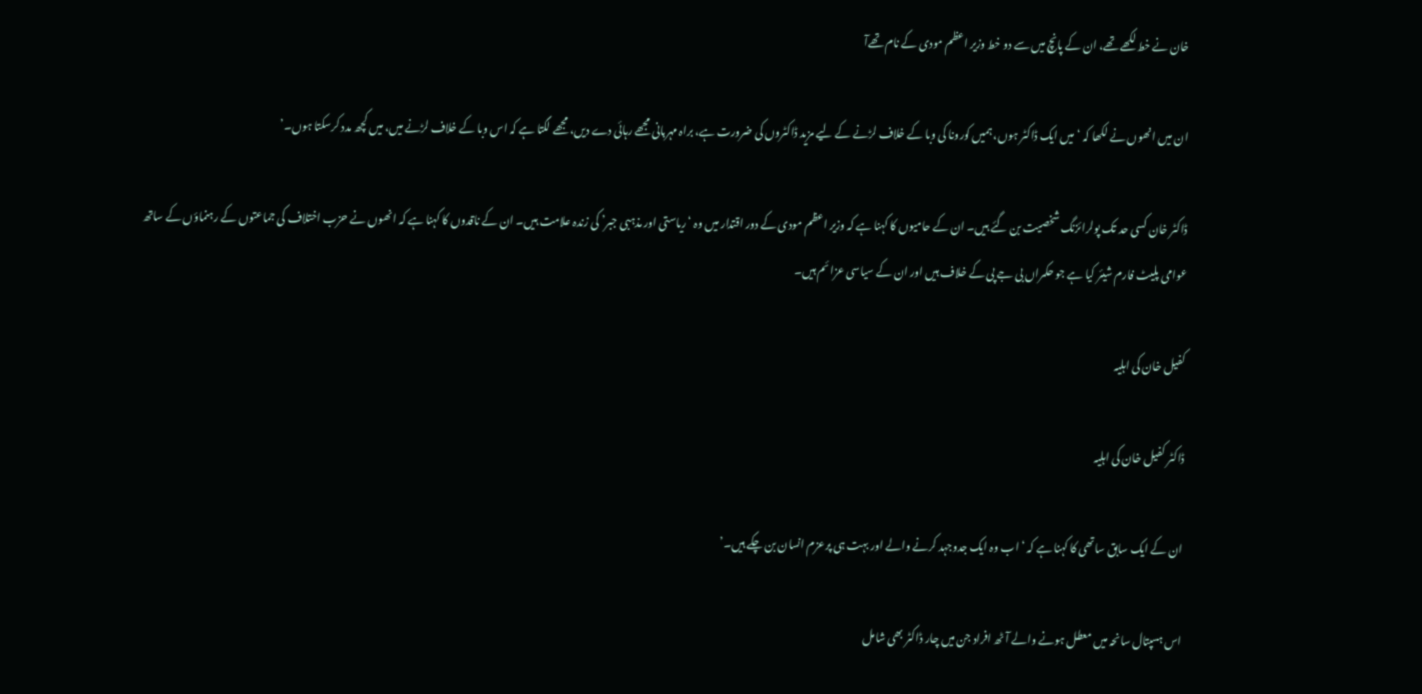خان نے خط لکھے تھے، ان کے پانچ میں سے دو خط وزیر اعظم مودی کے نام تھےآ

ان میں انھوں نے لکھا کہ ‘ میں ایک ڈاکٹر ہوں، ہمیں کورونا کی وبا کے خلاف لڑنے کے لیے مزید ڈاکٹروں کی ضرورت ہے، براہ مہربانی مجھے رہائی دے دیں، مجھے لگتا ہے کہ اس وبا کے خلاف لڑنے میں، میں کچھ مدد کرسکتا ہوں۔’

ڈاکٹر خان کسی حد تک پولرائزنگ شخصیت بن گئے ہیں۔ ان کے حامیوں کا کہنا ہے کہ وزیر اعظم مودی کے دور اقتدار میں وہ ‘ریاستی اور مذہبی جبر’ کی زندہ علامت ہیں۔ ان کے ناقدوں کا کہنا ہے کہ انھوں نے حزب اختلاف کی جماعتوں کے رہنماؤں کے ساتھ عوامی پلیٹ فارم شیئر کیا ہے جو حکمراں بی جے پی کے خلاف ہیں اور ان کے سیاسی عزائم ہیں۔

کفیل خان کی اہلیہ

ڈاکٹر کفیل خان کی اہلیہ

ان کے ایک سابق ساتھی کا کہنا ہے کہ ‘ اب وہ ایک جدوجہد کرنے والے اور بہت ہی پرعزم انسان بن چکے ہیں۔’

اس ہسپتال سانحہ میں معطل ہونے والے آٹھ افراد جن میں چار ڈاکٹر بھی شامل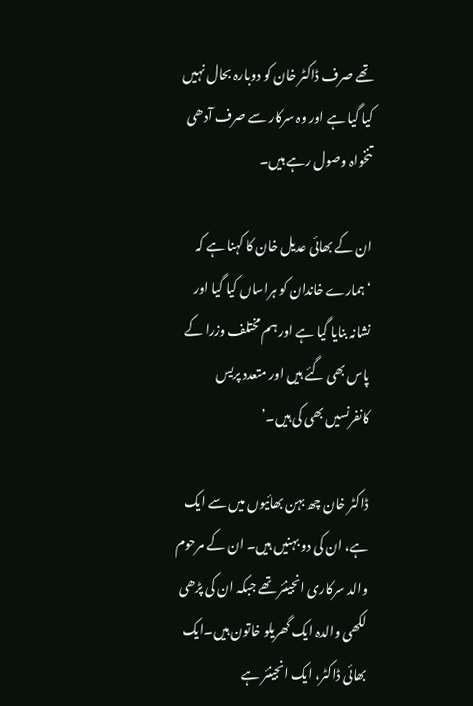تھے صرف ڈاکٹر خان کو دوبارہ بحال نہیں کیا گیا ہے اور وہ سرکار سے صرف آدھی تنخواہ وصول رہے ہیں۔

ان کے بھائی عدیل خان کا کہنا ہے کہ ‘ہمارے خاندان کو ہراساں کیا گیا اور نشانہ بنایا گیا ہے اور ہم مختلف وزرا کے پاس بھی گئے ہیں اور متعدد پریس کانفرنسیں بھی کی ہیں۔’

ڈاکٹر خان چھ بہن بھائیوں میں سے ایک ہے، ان کی دو بہنیں ہیں۔ ان کے مرحوم والد سرکاری انجینئر تھے جبکہ ان کی پڑھی لکھی والدہ ایک گھریلو خاتون ہیں۔ایک بھائی ڈاکٹر، ایک انجینئر ہے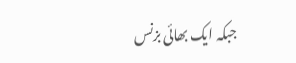جبکہ ایک بھائی بزنس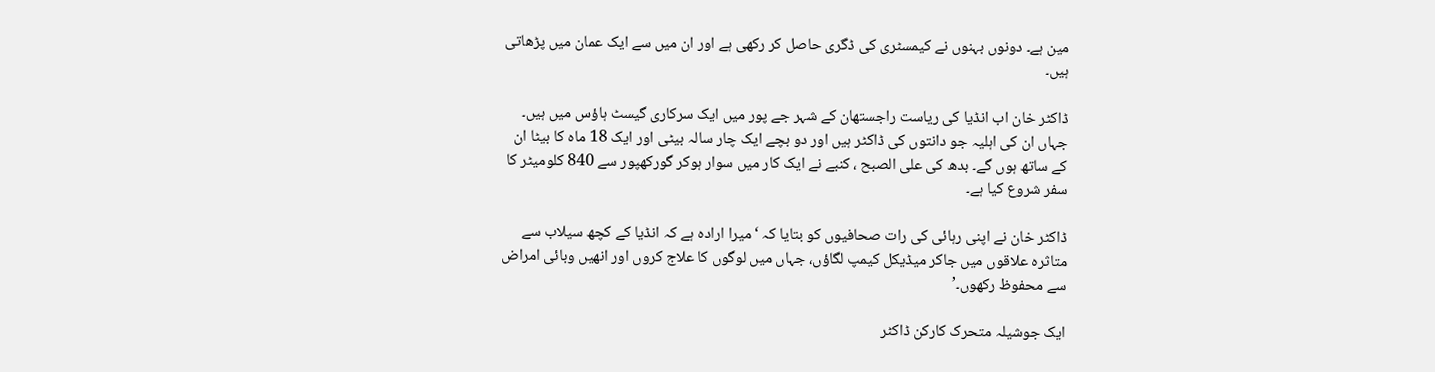مین ہے۔ دونوں بہنوں نے کیمسٹری کی ڈگری حاصل کر رکھی ہے اور ان میں سے ایک عمان میں پڑھاتی ہیں۔

ڈاکٹر خان اب انڈیا کی ریاست راجستھان کے شہر جے پور میں ایک سرکاری گیسٹ ہاؤس میں ہیں۔ جہاں ان کی اہلیہ جو دانتوں کی ڈاکٹر ہیں اور دو بچے ایک چار سالہ بیٹی اور ایک 18 ماہ کا بیٹا ان کے ساتھ ہوں گے۔ بدھ کی علی الصبح ، کنبے نے ایک کار میں سوار ہوکر گورکھپور سے 840 کلومیٹر کا سفر شروع کیا ہے۔

ڈاکٹر خان نے اپنی رہائی کی رات صحافیوں کو بتایا کہ ‘میرا ارادہ ہے کہ انڈیا کے کچھ سیلاب سے متاثرہ علاقوں میں جاکر میڈیکل کیمپ لگاؤں، جہاں میں لوگوں کا علاج کروں اور انھیں وبائی امراض سے محفوظ رکھوں۔’

ایک جوشیلہ متحرک کارکن ڈاکٹر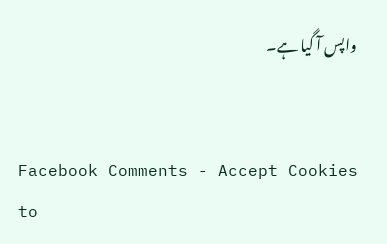واپس آ گیا ہے۔


Facebook Comments - Accept Cookies to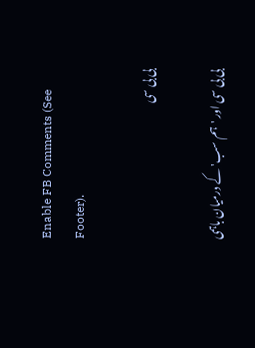Enable FB Comments (See Footer).

بی بی سی

بی بی سی اور 'ہم سب' کے درمیان باہمی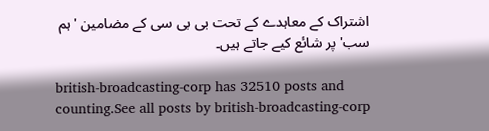اشتراک کے معاہدے کے تحت بی بی سی کے مضامین 'ہم سب' پر شائع کیے جاتے ہیں۔

british-broadcasting-corp has 32510 posts and counting.See all posts by british-broadcasting-corp